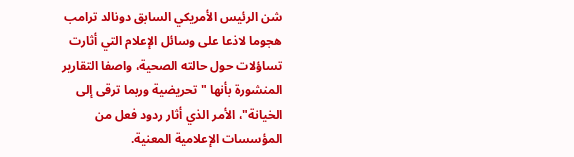شن الرئيس الأمريكي السابق دونالد ترامب هجوما لاذعا على وسائل الإعلام التي أثارت تساؤلات حول حالته الصحية، واصفا التقارير المنشورة بأنها "تحريضية وربما ترقى إلى الخيانة"، الأمر الذي أثار ردود فعل من المؤسسات الإعلامية المعنية.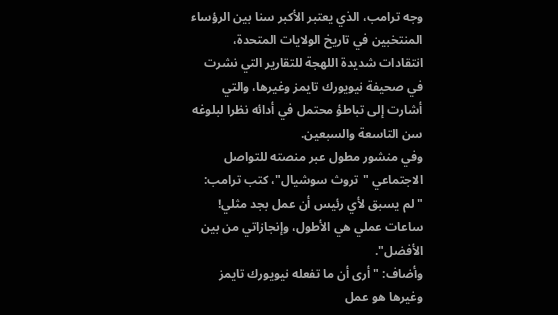وجه ترامب، الذي يعتبر الأكبر سنا بين الرؤساء المنتخبين في تاريخ الولايات المتحدة، انتقادات شديدة اللهجة للتقارير التي نشرت في صحيفة نيويورك تايمز وغيرها، والتي أشارت إلى تباطؤ محتمل في أدائه نظرا لبلوغه سن التاسعة والسبعين.
وفي منشور مطول عبر منصته للتواصل الاجتماعي "تروث سوشيال"، كتب ترامب: "لم يسبق لأي رئيس أن عمل بجد مثلي! ساعات عملي هي الأطول، وإنجازاتي من بين الأفضل".
وأضاف: "أرى أن ما تفعله نيويورك تايمز وغيرها هو عمل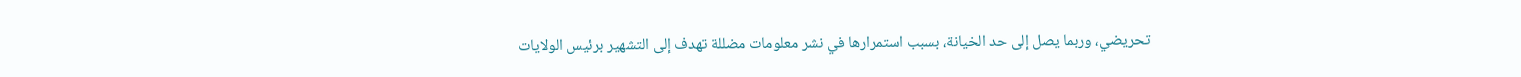تحريضي، وربما يصل إلى حد الخيانة، بسبب استمرارها في نشر معلومات مضللة تهدف إلى التشهير برئيس الولايات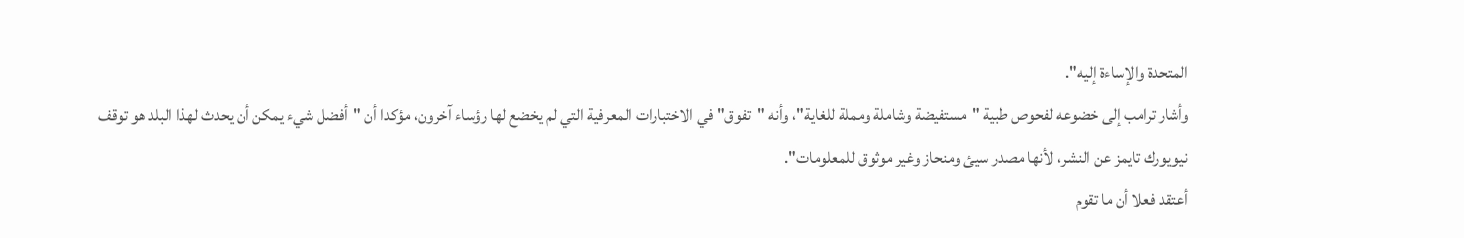المتحدة والإساءة إليه".
وأشار ترامب إلى خضوعه لفحوص طبية "مستفيضة وشاملة ومملة للغاية"، وأنه "تفوق" في الاختبارات المعرفية التي لم يخضع لها رؤساء آخرون، مؤكدا أن "أفضل شيء يمكن أن يحدث لهذا البلد هو توقف نيويورك تايمز عن النشر، لأنها مصدر سيئ ومنحاز وغير موثوق للمعلومات".
أعتقد فعلا أن ما تقوم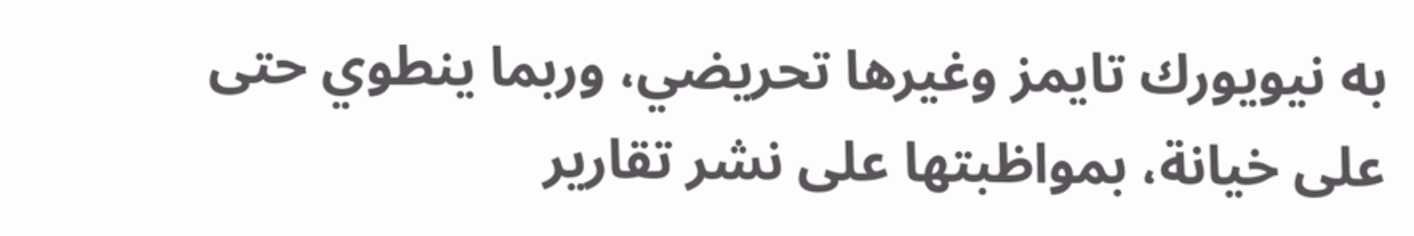به نيويورك تايمز وغيرها تحريضي، وربما ينطوي حتى على خيانة، بمواظبتها على نشر تقارير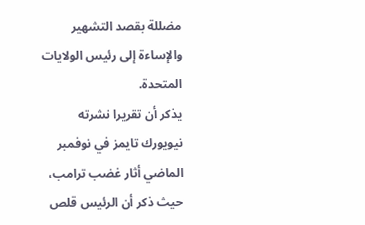مضللة بقصد التشهير والإساءة إلى رئيس الولايات المتحدة.
يذكر أن تقريرا نشرته نيويورك تايمز في نوفمبر الماضي أثار غضب ترامب، حيث ذكر أن الرئيس قلص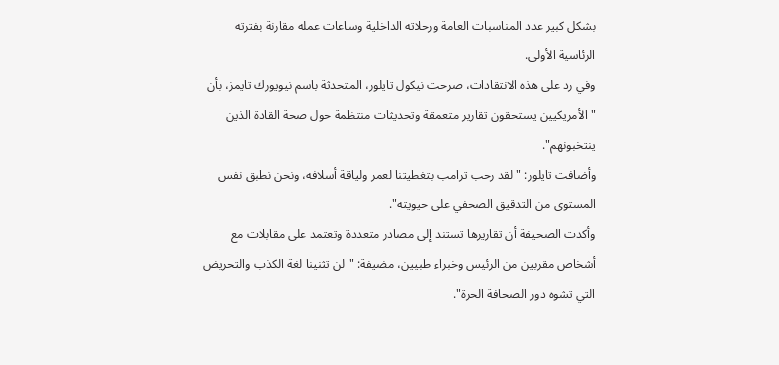بشكل كبير عدد المناسبات العامة ورحلاته الداخلية وساعات عمله مقارنة بفترته الرئاسية الأولى.
وفي رد على هذه الانتقادات، صرحت نيكول تايلور، المتحدثة باسم نيويورك تايمز، بأن "الأمريكيين يستحقون تقارير متعمقة وتحديثات منتظمة حول صحة القادة الذين ينتخبونهم".
وأضافت تايلور: "لقد رحب ترامب بتغطيتنا لعمر ولياقة أسلافه، ونحن نطبق نفس المستوى من التدقيق الصحفي على حيويته".
وأكدت الصحيفة أن تقاريرها تستند إلى مصادر متعددة وتعتمد على مقابلات مع أشخاص مقربين من الرئيس وخبراء طبيين، مضيفة: "لن تثنينا لغة الكذب والتحريض التي تشوه دور الصحافة الحرة".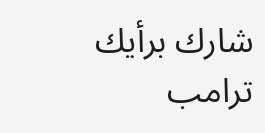شارك برأيك
ترامب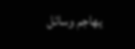يهاجم وسائل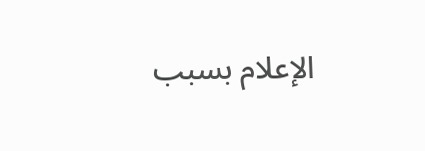الإعلام بسبب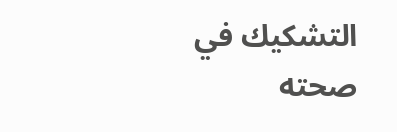التشكيك في صحته